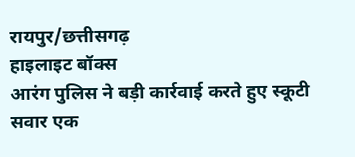रायपुर/छत्तीसगढ़
हाइलाइट बॉक्स
आरंग पुलिस ने बड़ी कार्रवाई करते हुए स्कूटी सवार एक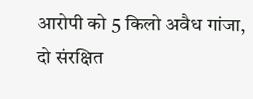आरोपी को 5 किलो अवैध गांजा, दो संरक्षित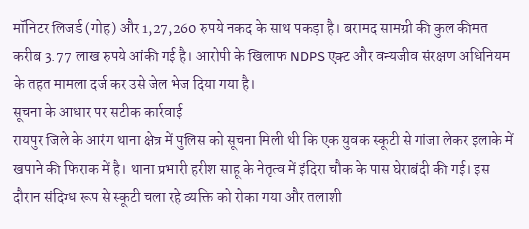मॉनिटर लिजर्ड (गोह) और 1,27,260 रुपये नकद के साथ पकड़ा है। बरामद सामग्री की कुल कीमत करीब 3.77 लाख रुपये आंकी गई है। आरोपी के खिलाफ NDPS एक्ट और वन्यजीव संरक्षण अधिनियम के तहत मामला दर्ज कर उसे जेल भेज दिया गया है।
सूचना के आधार पर सटीक कार्रवाई
रायपुर जिले के आरंग थाना क्षेत्र में पुलिस को सूचना मिली थी कि एक युवक स्कूटी से गांजा लेकर इलाके में खपाने की फिराक में है। थाना प्रभारी हरीश साहू के नेतृत्व में इंदिरा चौक के पास घेराबंदी की गई। इस दौरान संदिग्ध रूप से स्कूटी चला रहे व्यक्ति को रोका गया और तलाशी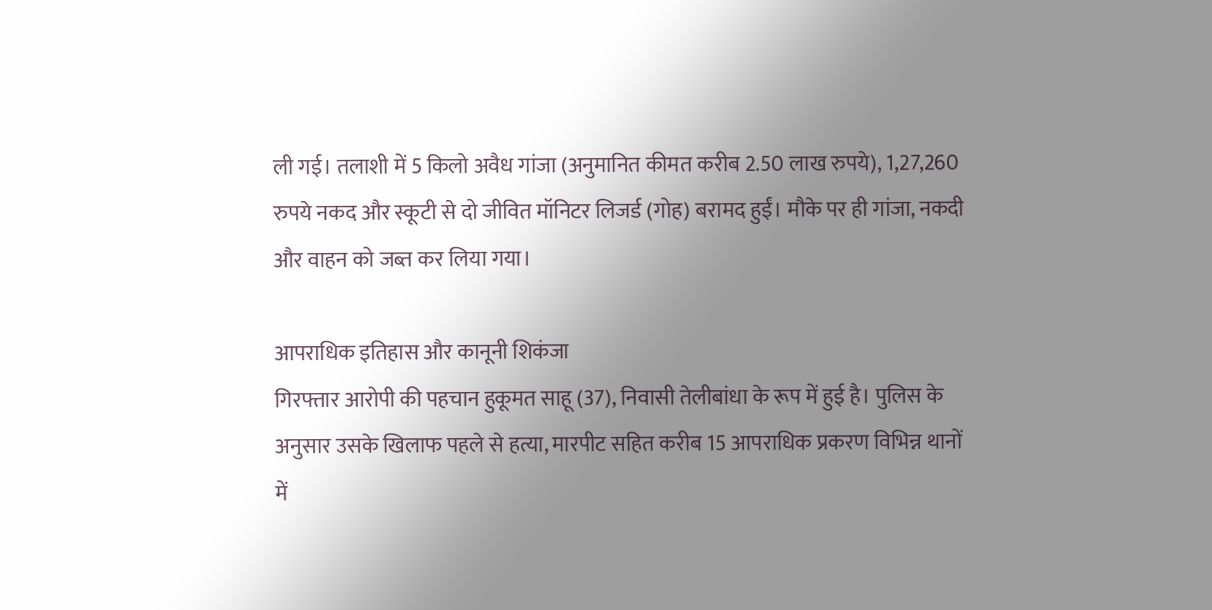ली गई। तलाशी में 5 किलो अवैध गांजा (अनुमानित कीमत करीब 2.50 लाख रुपये), 1,27,260 रुपये नकद और स्कूटी से दो जीवित मॉनिटर लिजर्ड (गोह) बरामद हुईं। मौके पर ही गांजा, नकदी और वाहन को जब्त कर लिया गया।

आपराधिक इतिहास और कानूनी शिकंजा
गिरफ्तार आरोपी की पहचान हुकूमत साहू (37), निवासी तेलीबांधा के रूप में हुई है। पुलिस के अनुसार उसके खिलाफ पहले से हत्या, मारपीट सहित करीब 15 आपराधिक प्रकरण विभिन्न थानों में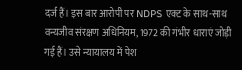दर्ज हैं। इस बार आरोपी पर NDPS एक्ट के साथ-साथ वन्यजीव संरक्षण अधिनियम, 1972 की गंभीर धाराएं जोड़ी गई हैं। उसे न्यायालय में पेश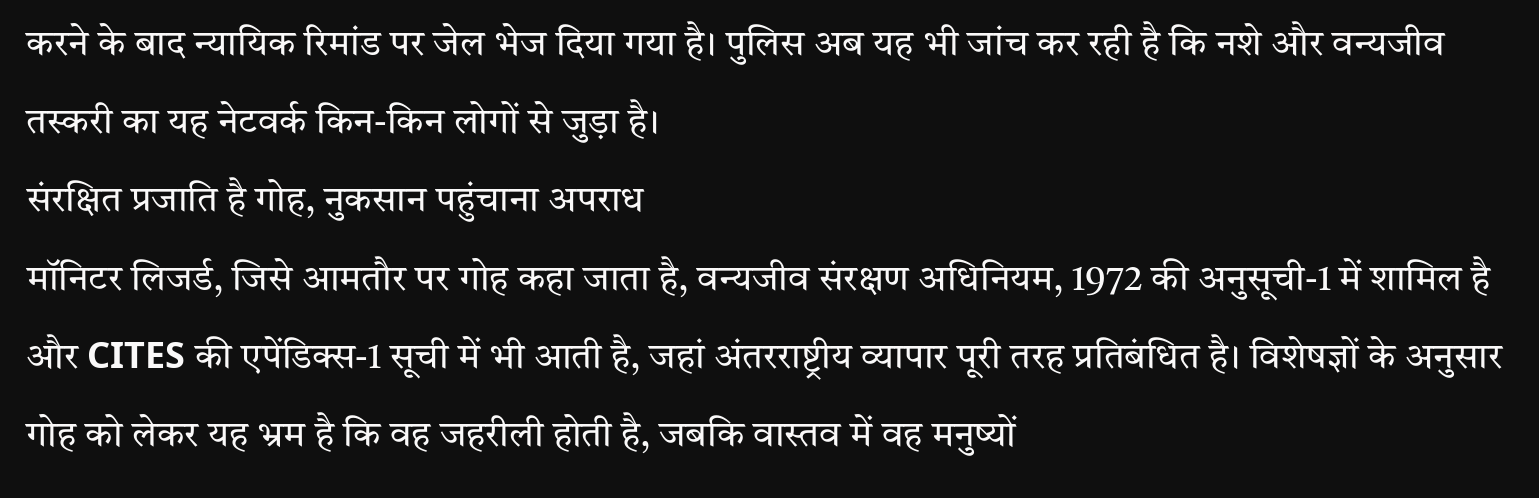करने के बाद न्यायिक रिमांड पर जेल भेज दिया गया है। पुलिस अब यह भी जांच कर रही है कि नशे और वन्यजीव तस्करी का यह नेटवर्क किन-किन लोगों से जुड़ा है।
संरक्षित प्रजाति है गोह, नुकसान पहुंचाना अपराध
मॉनिटर लिजर्ड, जिसे आमतौर पर गोह कहा जाता है, वन्यजीव संरक्षण अधिनियम, 1972 की अनुसूची-1 में शामिल है और CITES की एपेंडिक्स-1 सूची में भी आती है, जहां अंतरराष्ट्रीय व्यापार पूरी तरह प्रतिबंधित है। विशेषज्ञों के अनुसार गोह को लेकर यह भ्रम है कि वह जहरीली होती है, जबकि वास्तव में वह मनुष्यों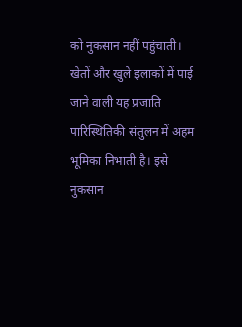को नुकसान नहीं पहुंचाती। खेतों और खुले इलाकों में पाई जाने वाली यह प्रजाति पारिस्थितिकी संतुलन में अहम भूमिका निभाती है। इसे नुकसान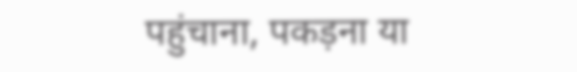पहुंचाना, पकड़ना या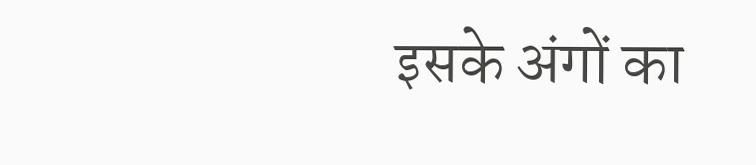इसके अंगों का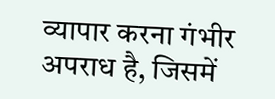व्यापार करना गंभीर अपराध है, जिसमें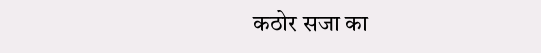कठोर सजा का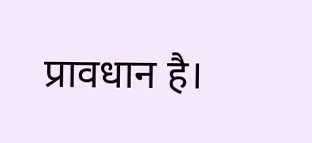प्रावधान है।